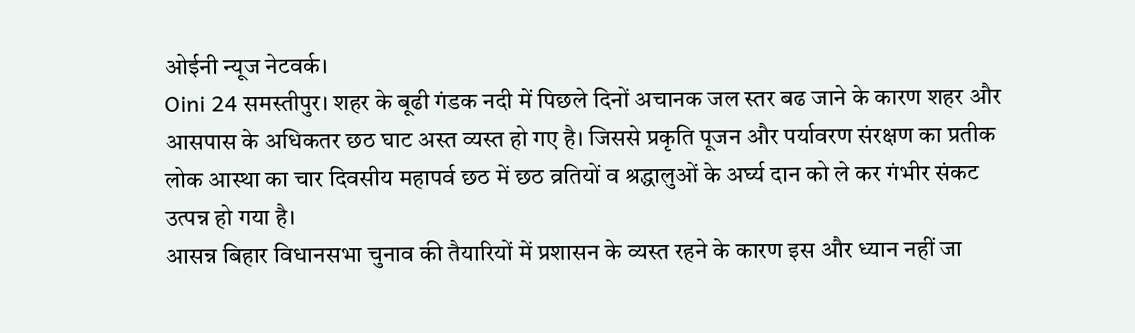ओईनी न्यूज नेटवर्क।
Oini 24 समस्तीपुर। शहर के बूढी गंडक नदी में पिछले दिनों अचानक जल स्तर बढ जाने के कारण शहर और आसपास के अधिकतर छठ घाट अस्त व्यस्त हो गए है। जिससे प्रकृति पूजन और पर्यावरण संरक्षण का प्रतीक लोक आस्था का चार दिवसीय महापर्व छठ में छठ व्रतियों व श्रद्धालुओं के अर्घ्य दान को ले कर गंभीर संकट उत्पन्न हो गया है।
आसन्न बिहार विधानसभा चुनाव की तैयारियों में प्रशासन के व्यस्त रहने के कारण इस और ध्यान नहीं जा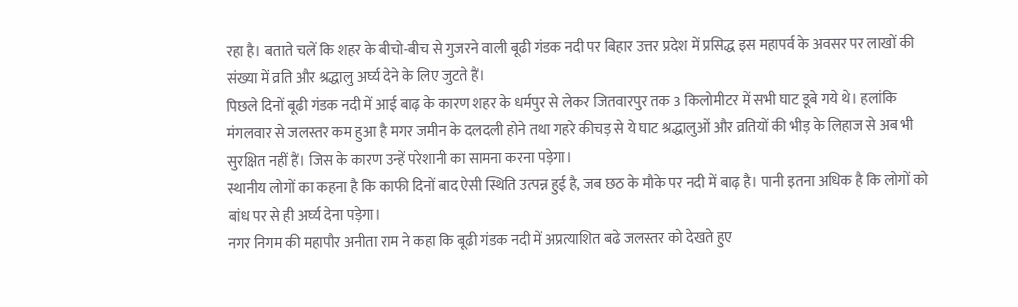रहा है। बताते चलें कि शहर के बीचो-बीच से गुजरने वाली बूढी गंडक नदी पर बिहार उत्तर प्रदेश में प्रसिद्ध इस महापर्व के अवसर पर लाखों की संख्या में व्रति और श्रद्धालु अर्घ्य देने के लिए जुटते हैं।
पिछले दिनों बूढी गंडक नदी में आई बाढ़ के कारण शहर के धर्मपुर से लेकर जितवारपुर तक 3 किलोमीटर में सभी घाट डूबे गये थे। हलांकि मंगलवार से जलस्तर कम हुआ है मगर जमीन के दलदली होने तथा गहरे कीचड़ से ये घाट श्रद्धालुओं और व्रतियों की भीड़ के लिहाज से अब भी सुरक्षित नहीं हैं। जिस के कारण उन्हें परेशानी का सामना करना पड़ेगा।
स्थानीय लोगों का कहना है कि काफी दिनों बाद ऐसी स्थिति उत्पन्न हुई है, जब छठ के मौके पर नदी में बाढ़ है। पानी इतना अधिक है कि लोगों को बांध पर से ही अर्घ्य देना पड़ेगा।
नगर निगम की महापौर अनीता राम ने कहा कि बूढी गंडक नदी में अप्रत्याशित बढे जलस्तर को देखते हुए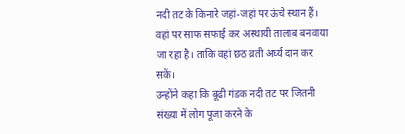नदी तट के किनारे जहां-जहां पर ऊंचे स्थान हैं। वहां पर साफ सफाई कर अस्थायी तालाब बनवाया जा रहा है। ताकि वहां छठ व्रती अर्घ्य दान कर सकें।
उन्होंने कहा कि बूढी गंडक नदी तट पर जितनी संख्या में लोग पूजा करने के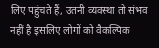लिए पहुंचते हैं, उतनी व्यवस्था तो संभव नहीं है इसलिए लोगों को वैकल्पिक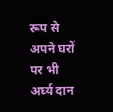रूप से अपने घरों पर भी अर्घ्य दान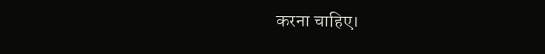करना चाहिए।